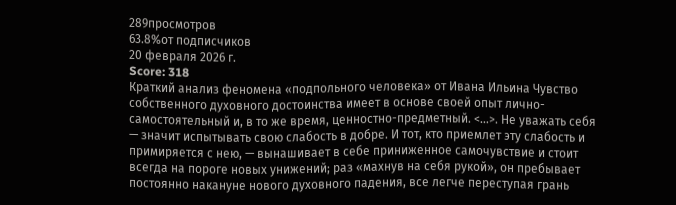289просмотров
63.8%от подписчиков
20 февраля 2026 г.
Score: 318
Краткий анализ феномена «подпольного человека» от Ивана Ильина Чувство собственного духовного достоинства имеет в основе своей опыт лично-самостоятельный и, в то же время, ценностно-предметный. <…>. Не уважать себя — значит испытывать свою слабость в добре. И тот, кто приемлет эту слабость и примиряется с нею, — вынашивает в себе приниженное самочувствие и стоит всегда на пороге новых унижений; раз «махнув на себя рукой», он пребывает постоянно накануне нового духовного падения, все легче переступая грань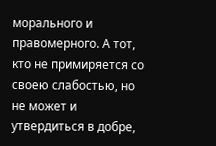морального и правомерного. А тот, кто не примиряется со своею слабостью, но не может и утвердиться в добре,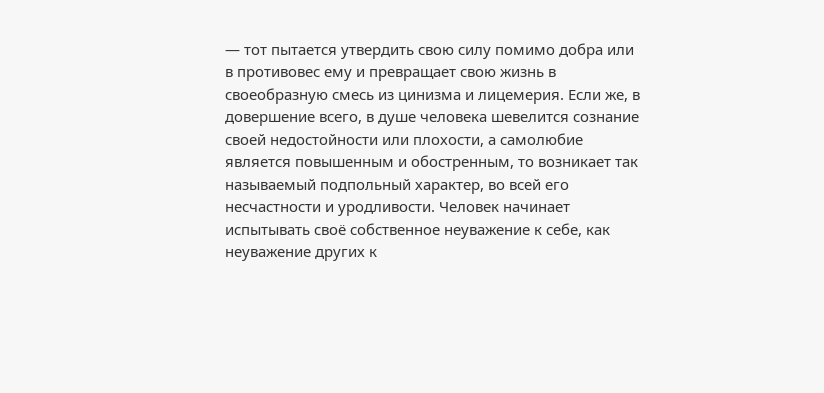— тот пытается утвердить свою силу помимо добра или в противовес ему и превращает свою жизнь в своеобразную смесь из цинизма и лицемерия. Если же, в довершение всего, в душе человека шевелится сознание своей недостойности или плохости, а самолюбие является повышенным и обостренным, то возникает так называемый подпольный характер, во всей его несчастности и уродливости. Человек начинает испытывать своё собственное неуважение к себе, как неуважение других к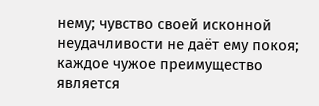нему; чувство своей исконной неудачливости не даёт ему покоя; каждое чужое преимущество является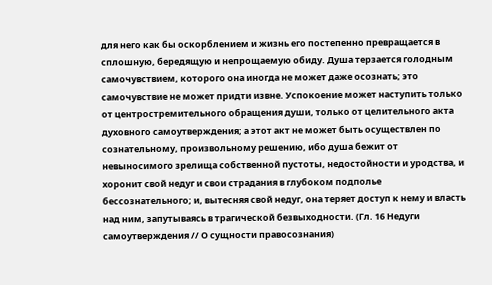для него как бы оскорблением и жизнь его постепенно превращается в сплошную, бередящую и непрощаемую обиду. Душа терзается голодным самочувствием, которого она иногда не может даже осознать; это самочувствие не может придти извне. Успокоение может наступить только от центростремительного обращения души, только от целительного акта духовного самоутверждения; а этот акт не может быть осуществлен по сознательному, произвольному решению, ибо душа бежит от невыносимого зрелища собственной пустоты, недостойности и уродства, и хоронит свой недуг и свои страдания в глубоком подполье бессознательного; и, вытесняя свой недуг, она теряет доступ к нему и власть над ним, запутываясь в трагической безвыходности. (Гл. 16 Недуги самоутверждения // О сущности правосознания)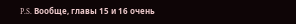P.S. Вообще, главы 15 и 16 очень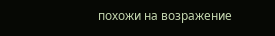похожи на возражение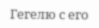Гегелю с его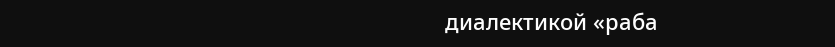диалектикой «раба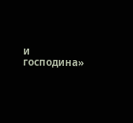и господина»